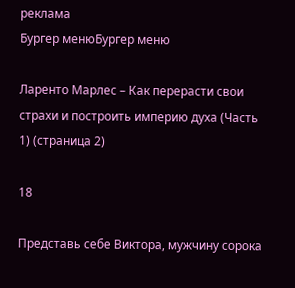реклама
Бургер менюБургер меню

Ларенто Марлес – Как перерасти свои страхи и построить империю духа (Часть 1) (страница 2)

18

Представь себе Виктора, мужчину сорока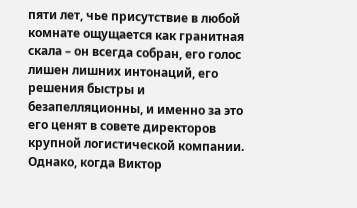пяти лет, чье присутствие в любой комнате ощущается как гранитная скала – он всегда собран, его голос лишен лишних интонаций, его решения быстры и безапелляционны, и именно за это его ценят в совете директоров крупной логистической компании. Однако, когда Виктор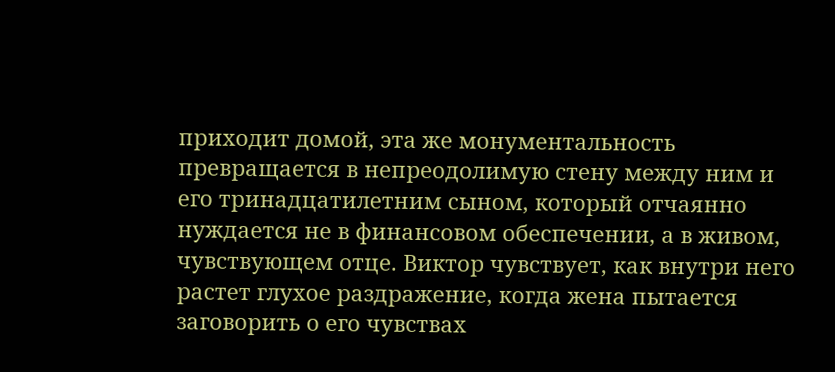приходит домой, эта же монументальность превращается в непреодолимую стену между ним и его тринадцатилетним сыном, который отчаянно нуждается не в финансовом обеспечении, а в живом, чувствующем отце. Виктор чувствует, как внутри него растет глухое раздражение, когда жена пытается заговорить о его чувствах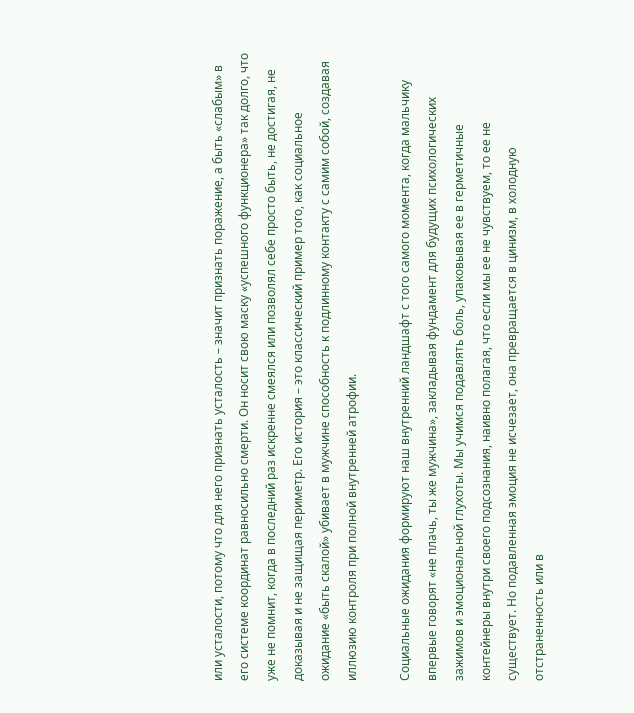или усталости, потому что для него признать усталость – значит признать поражение, а быть «слабым» в его системе координат равносильно смерти. Он носит свою маску «успешного функционера» так долго, что уже не помнит, когда в последний раз искренне смеялся или позволял себе просто быть, не достигая, не доказывая и не защищая периметр. Его история – это классический пример того, как социальное ожидание «быть скалой» убивает в мужчине способность к подлинному контакту с самим собой, создавая иллюзию контроля при полной внутренней атрофии.

Социальные ожидания формируют наш внутренний ландшафт с того самого момента, когда мальчику впервые говорят «не плачь, ты же мужчина», закладывая фундамент для будущих психологических зажимов и эмоциональной глухоты. Мы учимся подавлять боль, упаковывая ее в герметичные контейнеры внутри своего подсознания, наивно полагая, что если мы ее не чувствуем, то ее не существует. Но подавленная эмоция не исчезает, она превращается в цинизм, в холодную отстраненность или в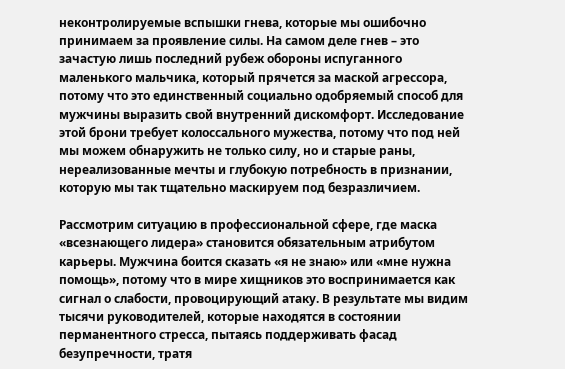неконтролируемые вспышки гнева, которые мы ошибочно принимаем за проявление силы. На самом деле гнев – это зачастую лишь последний рубеж обороны испуганного маленького мальчика, который прячется за маской агрессора, потому что это единственный социально одобряемый способ для мужчины выразить свой внутренний дискомфорт. Исследование этой брони требует колоссального мужества, потому что под ней мы можем обнаружить не только силу, но и старые раны, нереализованные мечты и глубокую потребность в признании, которую мы так тщательно маскируем под безразличием.

Рассмотрим ситуацию в профессиональной сфере, где маска «всезнающего лидера» становится обязательным атрибутом карьеры. Мужчина боится сказать «я не знаю» или «мне нужна помощь», потому что в мире хищников это воспринимается как сигнал о слабости, провоцирующий атаку. В результате мы видим тысячи руководителей, которые находятся в состоянии перманентного стресса, пытаясь поддерживать фасад безупречности, тратя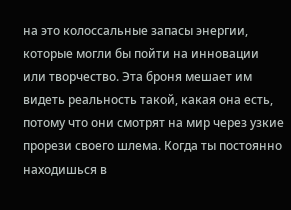на это колоссальные запасы энергии, которые могли бы пойти на инновации или творчество. Эта броня мешает им видеть реальность такой, какая она есть, потому что они смотрят на мир через узкие прорези своего шлема. Когда ты постоянно находишься в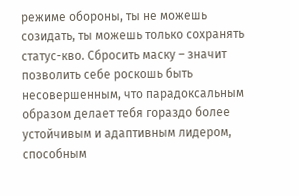режиме обороны, ты не можешь созидать, ты можешь только сохранять статус-кво. Сбросить маску – значит позволить себе роскошь быть несовершенным, что парадоксальным образом делает тебя гораздо более устойчивым и адаптивным лидером, способным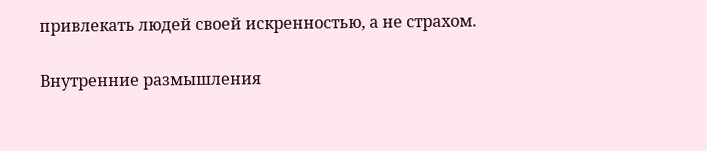привлекать людей своей искренностью, а не страхом.

Внутренние размышления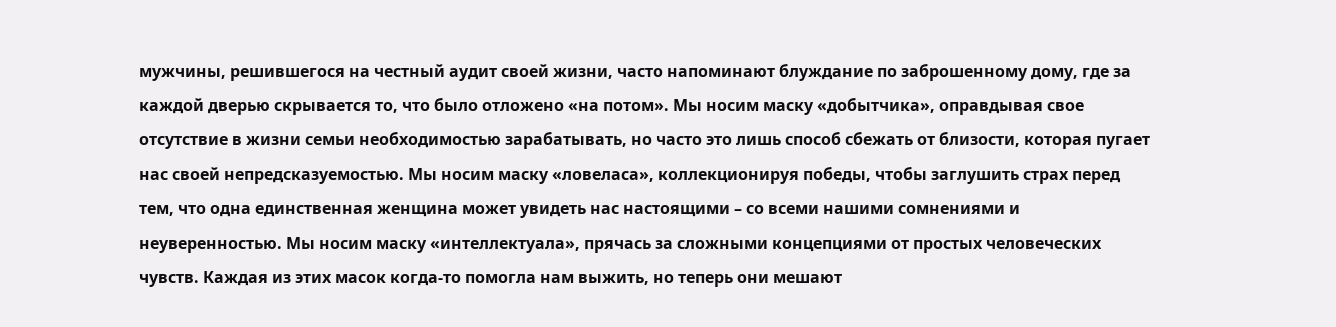мужчины, решившегося на честный аудит своей жизни, часто напоминают блуждание по заброшенному дому, где за каждой дверью скрывается то, что было отложено «на потом». Мы носим маску «добытчика», оправдывая свое отсутствие в жизни семьи необходимостью зарабатывать, но часто это лишь способ сбежать от близости, которая пугает нас своей непредсказуемостью. Мы носим маску «ловеласа», коллекционируя победы, чтобы заглушить страх перед тем, что одна единственная женщина может увидеть нас настоящими – со всеми нашими сомнениями и неуверенностью. Мы носим маску «интеллектуала», прячась за сложными концепциями от простых человеческих чувств. Каждая из этих масок когда-то помогла нам выжить, но теперь они мешают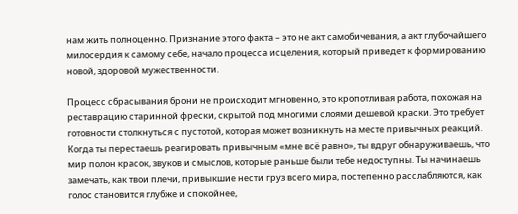нам жить полноценно. Признание этого факта – это не акт самобичевания, а акт глубочайшего милосердия к самому себе, начало процесса исцеления, который приведет к формированию новой, здоровой мужественности.

Процесс сбрасывания брони не происходит мгновенно, это кропотливая работа, похожая на реставрацию старинной фрески, скрытой под многими слоями дешевой краски. Это требует готовности столкнуться с пустотой, которая может возникнуть на месте привычных реакций. Когда ты перестаешь реагировать привычным «мне всё равно», ты вдруг обнаруживаешь, что мир полон красок, звуков и смыслов, которые раньше были тебе недоступны. Ты начинаешь замечать, как твои плечи, привыкшие нести груз всего мира, постепенно расслабляются, как голос становится глубже и спокойнее,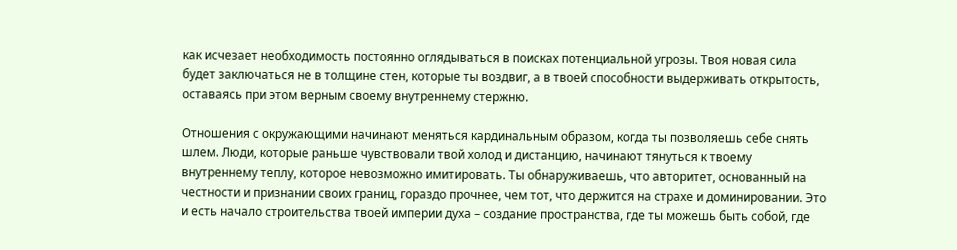как исчезает необходимость постоянно оглядываться в поисках потенциальной угрозы. Твоя новая сила будет заключаться не в толщине стен, которые ты воздвиг, а в твоей способности выдерживать открытость, оставаясь при этом верным своему внутреннему стержню.

Отношения с окружающими начинают меняться кардинальным образом, когда ты позволяешь себе снять шлем. Люди, которые раньше чувствовали твой холод и дистанцию, начинают тянуться к твоему внутреннему теплу, которое невозможно имитировать. Ты обнаруживаешь, что авторитет, основанный на честности и признании своих границ, гораздо прочнее, чем тот, что держится на страхе и доминировании. Это и есть начало строительства твоей империи духа – создание пространства, где ты можешь быть собой, где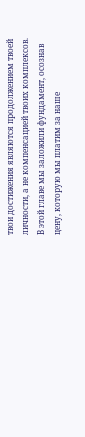твои достижения являются продолжением твоей личности, а не компенсацией твоих комплексов. В этой главе мы заложили фундамент, осознав цену, которую мы платим за наше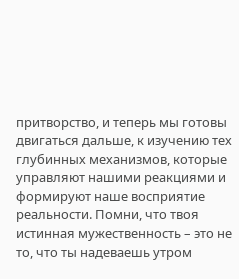притворство, и теперь мы готовы двигаться дальше, к изучению тех глубинных механизмов, которые управляют нашими реакциями и формируют наше восприятие реальности. Помни, что твоя истинная мужественность – это не то, что ты надеваешь утром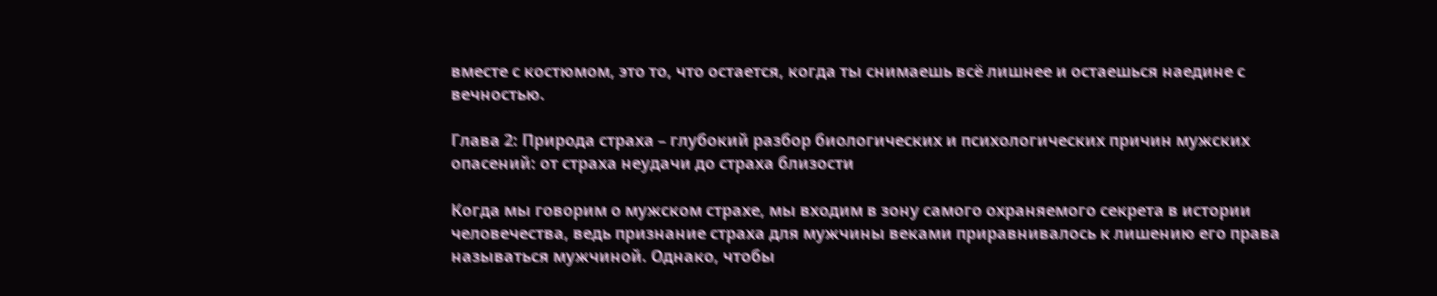вместе с костюмом, это то, что остается, когда ты снимаешь всё лишнее и остаешься наедине с вечностью.

Глава 2: Природа страха – глубокий разбор биологических и психологических причин мужских опасений: от страха неудачи до страха близости

Когда мы говорим о мужском страхе, мы входим в зону самого охраняемого секрета в истории человечества, ведь признание страха для мужчины веками приравнивалось к лишению его права называться мужчиной. Однако, чтобы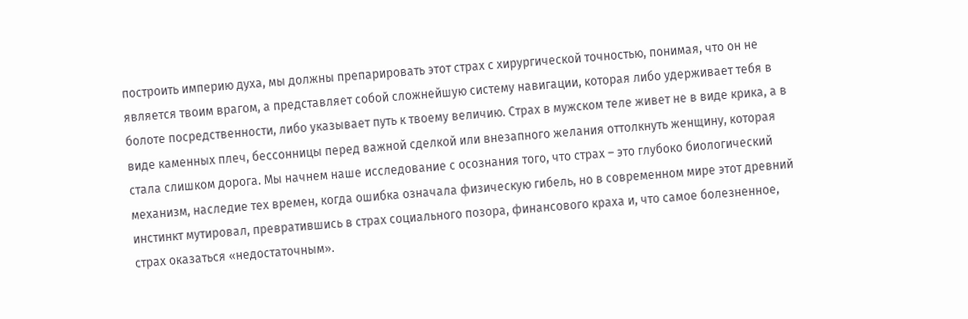построить империю духа, мы должны препарировать этот страх с хирургической точностью, понимая, что он не является твоим врагом, а представляет собой сложнейшую систему навигации, которая либо удерживает тебя в болоте посредственности, либо указывает путь к твоему величию. Страх в мужском теле живет не в виде крика, а в виде каменных плеч, бессонницы перед важной сделкой или внезапного желания оттолкнуть женщину, которая стала слишком дорога. Мы начнем наше исследование с осознания того, что страх – это глубоко биологический механизм, наследие тех времен, когда ошибка означала физическую гибель, но в современном мире этот древний инстинкт мутировал, превратившись в страх социального позора, финансового краха и, что самое болезненное, страх оказаться «недостаточным».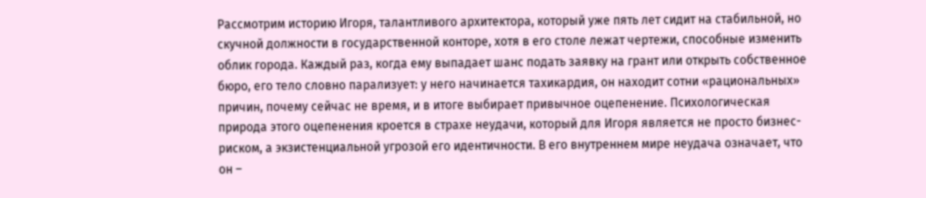Рассмотрим историю Игоря, талантливого архитектора, который уже пять лет сидит на стабильной, но скучной должности в государственной конторе, хотя в его столе лежат чертежи, способные изменить облик города. Каждый раз, когда ему выпадает шанс подать заявку на грант или открыть собственное бюро, его тело словно парализует: у него начинается тахикардия, он находит сотни «рациональных» причин, почему сейчас не время, и в итоге выбирает привычное оцепенение. Психологическая природа этого оцепенения кроется в страхе неудачи, который для Игоря является не просто бизнес-риском, а экзистенциальной угрозой его идентичности. В его внутреннем мире неудача означает, что он –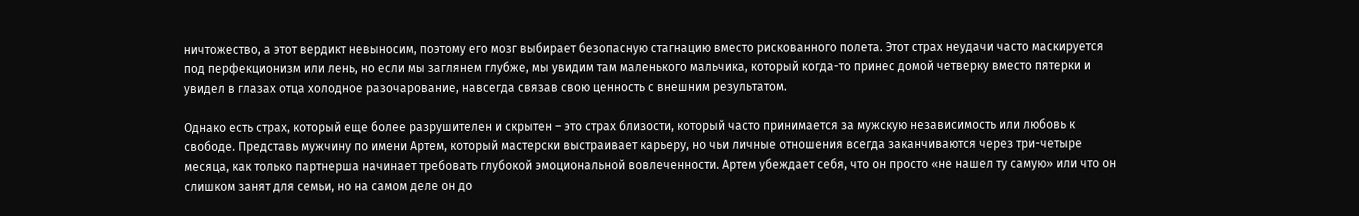ничтожество, а этот вердикт невыносим, поэтому его мозг выбирает безопасную стагнацию вместо рискованного полета. Этот страх неудачи часто маскируется под перфекционизм или лень, но если мы заглянем глубже, мы увидим там маленького мальчика, который когда-то принес домой четверку вместо пятерки и увидел в глазах отца холодное разочарование, навсегда связав свою ценность с внешним результатом.

Однако есть страх, который еще более разрушителен и скрытен – это страх близости, который часто принимается за мужскую независимость или любовь к свободе. Представь мужчину по имени Артем, который мастерски выстраивает карьеру, но чьи личные отношения всегда заканчиваются через три-четыре месяца, как только партнерша начинает требовать глубокой эмоциональной вовлеченности. Артем убеждает себя, что он просто «не нашел ту самую» или что он слишком занят для семьи, но на самом деле он до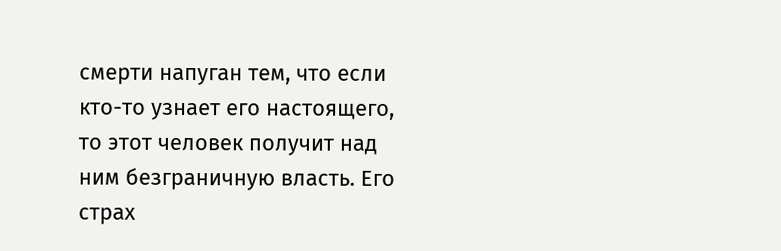смерти напуган тем, что если кто-то узнает его настоящего, то этот человек получит над ним безграничную власть. Его страх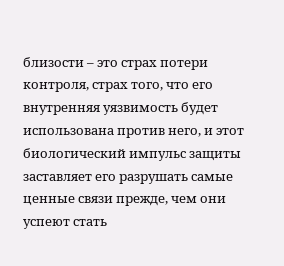близости – это страх потери контроля, страх того, что его внутренняя уязвимость будет использована против него, и этот биологический импульс защиты заставляет его разрушать самые ценные связи прежде, чем они успеют стать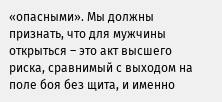«опасными». Мы должны признать, что для мужчины открыться – это акт высшего риска, сравнимый с выходом на поле боя без щита, и именно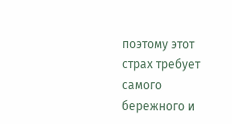поэтому этот страх требует самого бережного и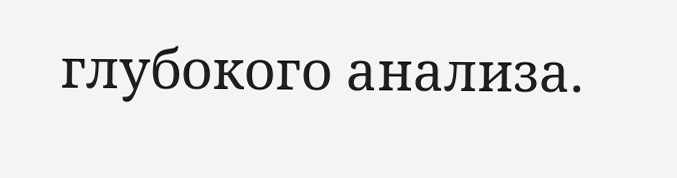глубокого анализа.